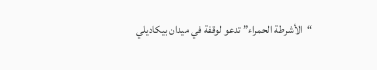“الأشرطة الحمراء” تدعو لوقفة في ميدان بيكاديلي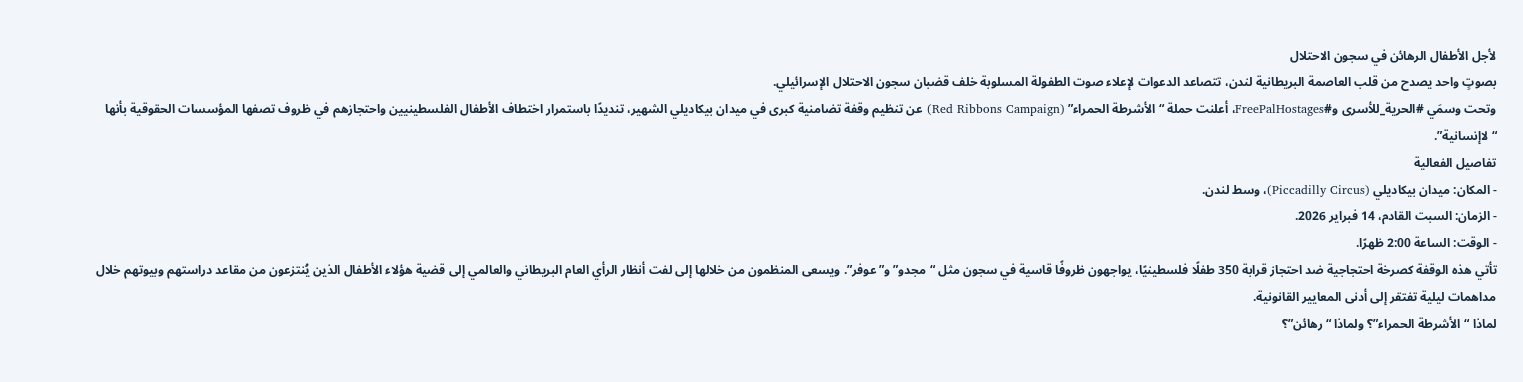لأجل الأطفال الرهائن في سجون الاحتلال
بصوتٍ واحد يصدح من قلب العاصمة البريطانية لندن، تتصاعد الدعوات لإعلاء صوت الطفولة المسلوبة خلف قضبان سجون الاحتلال الإسرائيلي.
وتحت وسمَي #الحرية_للأسرى و#FreePalHostages، أعلنت حملة “الأشرطة الحمراء” (Red Ribbons Campaign) عن تنظيم وقفة تضامنية كبرى في ميدان بيكاديلي الشهير، تنديدًا باستمرار اختطاف الأطفال الفلسطينيين واحتجازهم في ظروف تصفها المؤسسات الحقوقية بأنها “لاإنسانية”.
تفاصيل الفعالية
- المكان: ميدان بيكاديلي (Piccadilly Circus)، وسط لندن.
- الزمان: السبت القادم، 14 فبراير 2026.
- الوقت: الساعة 2:00 ظهرًا.
تأتي هذه الوقفة كصرخة احتجاجية ضد احتجاز قرابة 350 طفلًا فلسطينيًا، يواجهون ظروفًا قاسية في سجون مثل “مجدو” و”عوفر”. ويسعى المنظمون من خلالها إلى لفت أنظار الرأي العام البريطاني والعالمي إلى قضية هؤلاء الأطفال الذين يُنتزعون من مقاعد دراستهم وبيوتهم خلال مداهمات ليلية تفتقر إلى أدنى المعايير القانونية.
لماذا “الأشرطة الحمراء”؟ ولماذا “رهائن”؟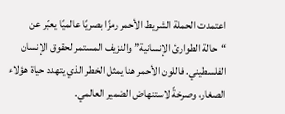اعتمدت الحملة الشريط الأحمر رمزًا بصريًا عالميًا يعبّر عن “حالة الطوارئ الإنسانية” والنزيف المستمر لحقوق الإنسان الفلسطيني. فاللون الأحمر هنا يمثل الخطر الذي يتهدد حياة هؤلاء الصغار، وصرخةً لاستنهاض الضمير العالمي.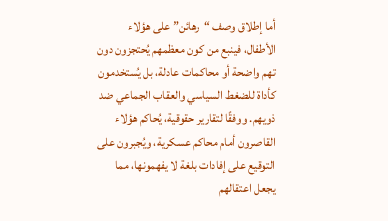أما إطلاق وصف “رهائن” على هؤلاء الأطفال، فينبع من كون معظمهم يُحتجزون دون تهم واضحة أو محاكمات عادلة، بل يُستخدمون كأداة للضغط السياسي والعقاب الجماعي ضد ذويهم. ووفقًا لتقارير حقوقية، يُحاكم هؤلاء القاصرون أمام محاكم عسكرية، ويُجبرون على التوقيع على إفادات بلغة لا يفهمونها، مما يجعل اعتقالهم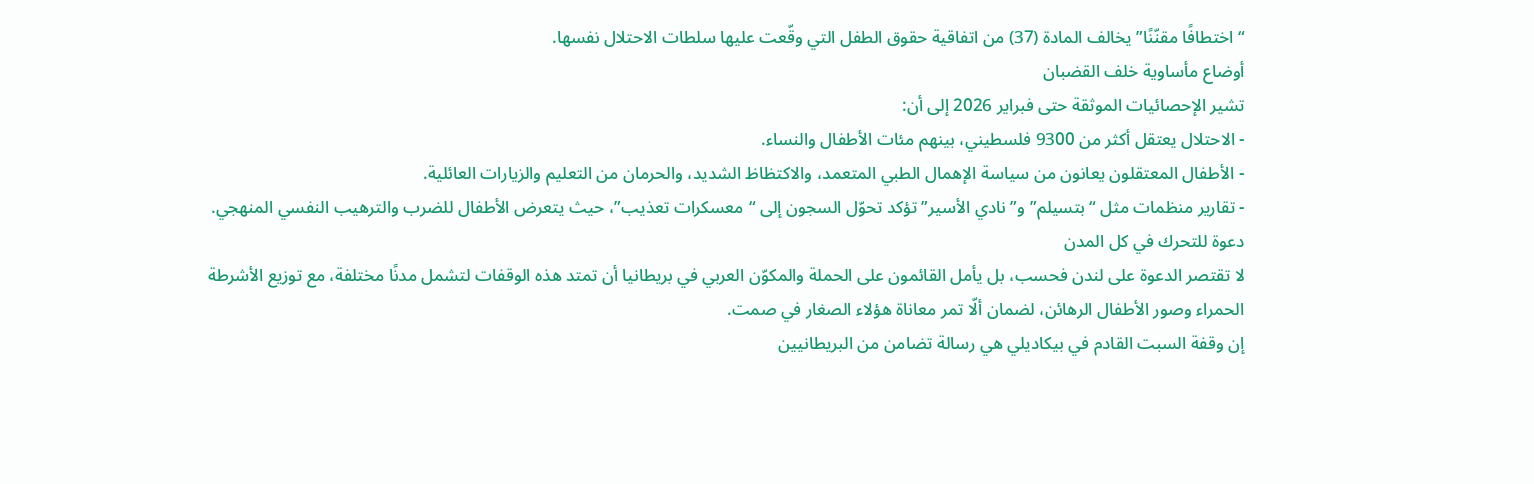“اختطافًا مقنّنًا” يخالف المادة (37) من اتفاقية حقوق الطفل التي وقّعت عليها سلطات الاحتلال نفسها.
أوضاع مأساوية خلف القضبان
تشير الإحصائيات الموثقة حتى فبراير 2026 إلى أن:
- الاحتلال يعتقل أكثر من 9300 فلسطيني، بينهم مئات الأطفال والنساء.
- الأطفال المعتقلون يعانون من سياسة الإهمال الطبي المتعمد، والاكتظاظ الشديد، والحرمان من التعليم والزيارات العائلية.
- تقارير منظمات مثل “بتسيلم” و”نادي الأسير” تؤكد تحوّل السجون إلى “معسكرات تعذيب”، حيث يتعرض الأطفال للضرب والترهيب النفسي المنهجي.
دعوة للتحرك في كل المدن
لا تقتصر الدعوة على لندن فحسب، بل يأمل القائمون على الحملة والمكوّن العربي في بريطانيا أن تمتد هذه الوقفات لتشمل مدنًا مختلفة، مع توزيع الأشرطة الحمراء وصور الأطفال الرهائن، لضمان ألّا تمر معاناة هؤلاء الصغار في صمت.
إن وقفة السبت القادم في بيكاديلي هي رسالة تضامن من البريطانيين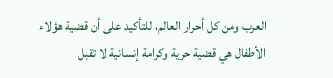العرب ومن كل أحرار العالم، للتأكيد على أن قضية هؤلاء الأطفال هي قضية حرية وكرامة إنسانية لا تقبل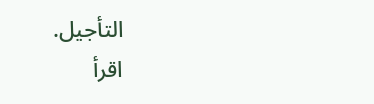التأجيل.
اقرأ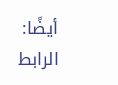أيضًا:
الرابط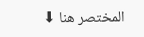المختصر هنا ⬇